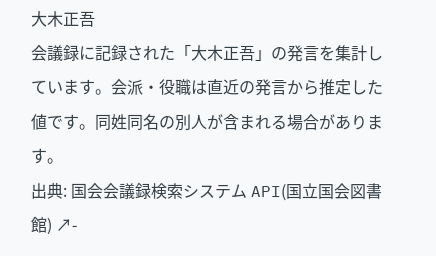大木正吾
会議録に記録された「大木正吾」の発言を集計しています。会派・役職は直近の発言から推定した値です。同姓同名の別人が含まれる場合があります。
出典: 国会会議録検索システム API(国立国会図書館) ↗-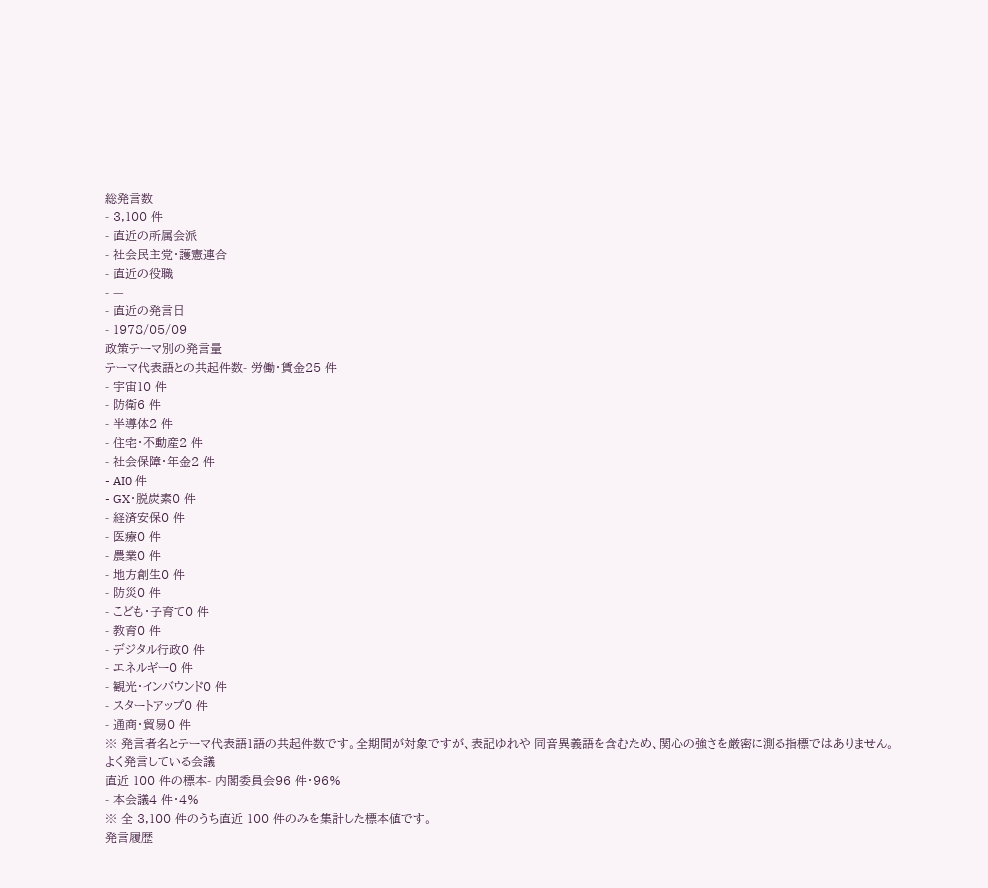総発言数
- 3,100 件
- 直近の所属会派
- 社会民主党・護憲連合
- 直近の役職
- —
- 直近の発言日
- 1978/05/09
政策テーマ別の発言量
テーマ代表語との共起件数- 労働・賃金25 件
- 宇宙10 件
- 防衛6 件
- 半導体2 件
- 住宅・不動産2 件
- 社会保障・年金2 件
- AI0 件
- GX・脱炭素0 件
- 経済安保0 件
- 医療0 件
- 農業0 件
- 地方創生0 件
- 防災0 件
- こども・子育て0 件
- 教育0 件
- デジタル行政0 件
- エネルギー0 件
- 観光・インバウンド0 件
- スタートアップ0 件
- 通商・貿易0 件
※ 発言者名とテーマ代表語1語の共起件数です。全期間が対象ですが、表記ゆれや 同音異義語を含むため、関心の強さを厳密に測る指標ではありません。
よく発言している会議
直近 100 件の標本- 内閣委員会96 件・96%
- 本会議4 件・4%
※ 全 3,100 件のうち直近 100 件のみを集計した標本値です。
発言履歴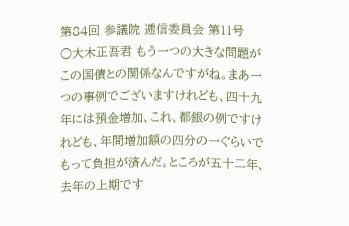第84回 参議院 逓信委員会 第11号
○大木正吾君 もう一つの大きな問題がこの国債との関係なんですがね。まあ一つの事例でございますけれども、四十九年には預金増加、これ、都銀の例ですけれども、年間増加額の四分の一ぐらいでもって負担が済んだ。ところが五十二年、去年の上期です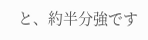と、約半分強です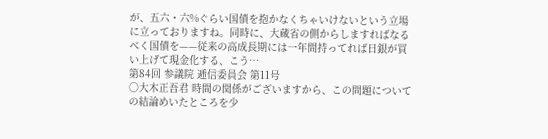が、五六・六%ぐらい国債を抱かなくちゃいけないという立場に立っておりますね。同時に、大蔵省の側からしますればなるべく国債を——従来の高成長期には一年間持ってれば日銀が買い上げて現金化する、こう…
第84回 参議院 逓信委員会 第11号
○大木正吾君 時間の関係がございますから、この問題についての結論めいたところを少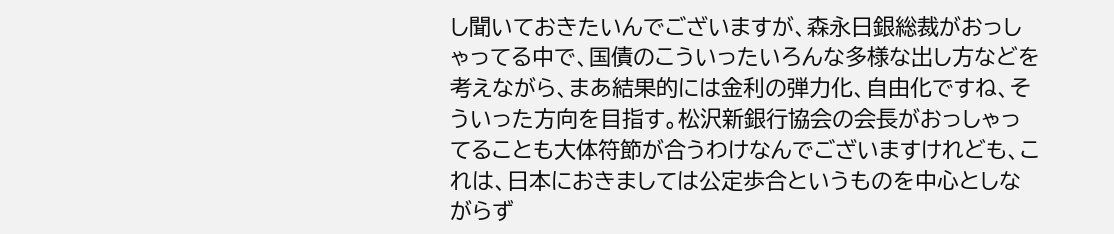し聞いておきたいんでございますが、森永日銀総裁がおっしゃってる中で、国債のこういったいろんな多様な出し方などを考えながら、まあ結果的には金利の弾力化、自由化ですね、そういった方向を目指す。松沢新銀行協会の会長がおっしゃってることも大体符節が合うわけなんでございますけれども、これは、日本におきましては公定歩合というものを中心としながらず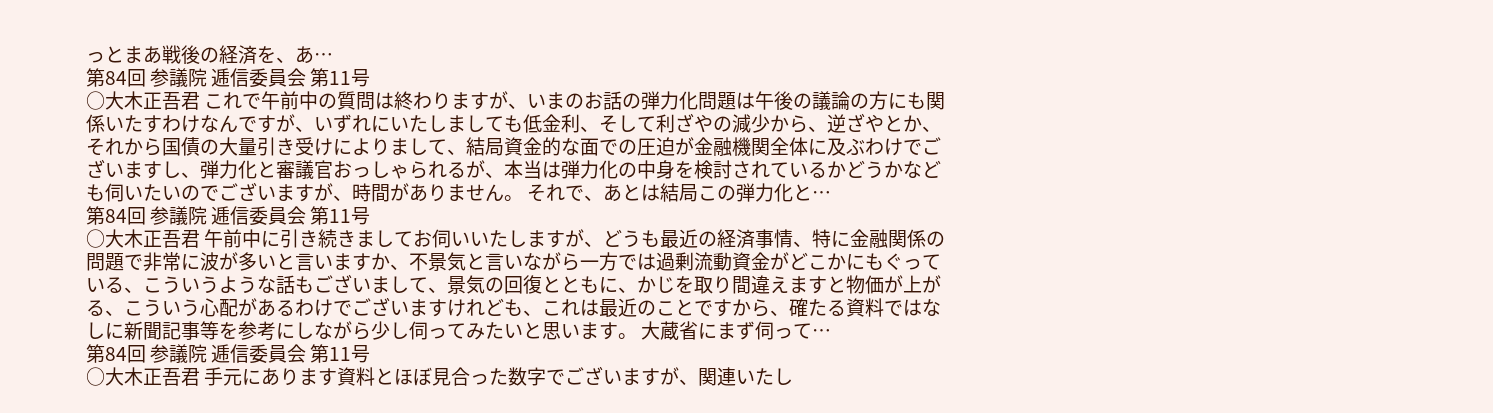っとまあ戦後の経済を、あ…
第84回 参議院 逓信委員会 第11号
○大木正吾君 これで午前中の質問は終わりますが、いまのお話の弾力化問題は午後の議論の方にも関係いたすわけなんですが、いずれにいたしましても低金利、そして利ざやの減少から、逆ざやとか、それから国債の大量引き受けによりまして、結局資金的な面での圧迫が金融機関全体に及ぶわけでございますし、弾力化と審議官おっしゃられるが、本当は弾力化の中身を検討されているかどうかなども伺いたいのでございますが、時間がありません。 それで、あとは結局この弾力化と…
第84回 参議院 逓信委員会 第11号
○大木正吾君 午前中に引き続きましてお伺いいたしますが、どうも最近の経済事情、特に金融関係の問題で非常に波が多いと言いますか、不景気と言いながら一方では過剰流動資金がどこかにもぐっている、こういうような話もございまして、景気の回復とともに、かじを取り間違えますと物価が上がる、こういう心配があるわけでございますけれども、これは最近のことですから、確たる資料ではなしに新聞記事等を参考にしながら少し伺ってみたいと思います。 大蔵省にまず伺って…
第84回 参議院 逓信委員会 第11号
○大木正吾君 手元にあります資料とほぼ見合った数字でございますが、関連いたし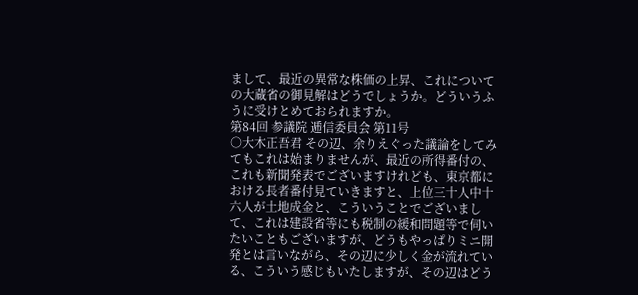まして、最近の異常な株価の上昇、これについての大蔵省の御見解はどうでしょうか。どういうふうに受けとめておられますか。
第84回 参議院 逓信委員会 第11号
○大木正吾君 その辺、余りえぐった議論をしてみてもこれは始まりませんが、最近の所得番付の、これも新聞発表でございますけれども、東京都における長者番付見ていきますと、上位三十人中十六人が土地成金と、こういうことでございまして、これは建設省等にも税制の緩和問題等で伺いたいこともございますが、どうもやっぱりミニ開発とは言いながら、その辺に少しく金が流れている、こういう感じもいたしますが、その辺はどう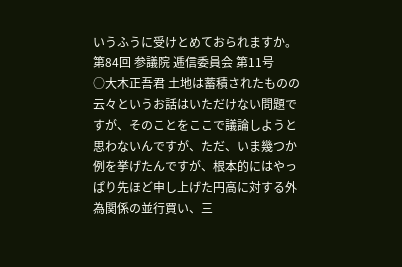いうふうに受けとめておられますか。
第84回 参議院 逓信委員会 第11号
○大木正吾君 土地は蓄積されたものの云々というお話はいただけない問題ですが、そのことをここで議論しようと思わないんですが、ただ、いま幾つか例を挙げたんですが、根本的にはやっぱり先ほど申し上げた円高に対する外為関係の並行買い、三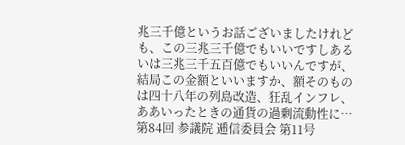兆三千億というお話ございましたけれども、この三兆三千億でもいいですしあるいは三兆三千五百億でもいいんですが、結局この金額といいますか、額そのものは四十八年の列島改造、狂乱インフレ、ああいったときの通貨の過剰流動性に…
第84回 参議院 逓信委員会 第11号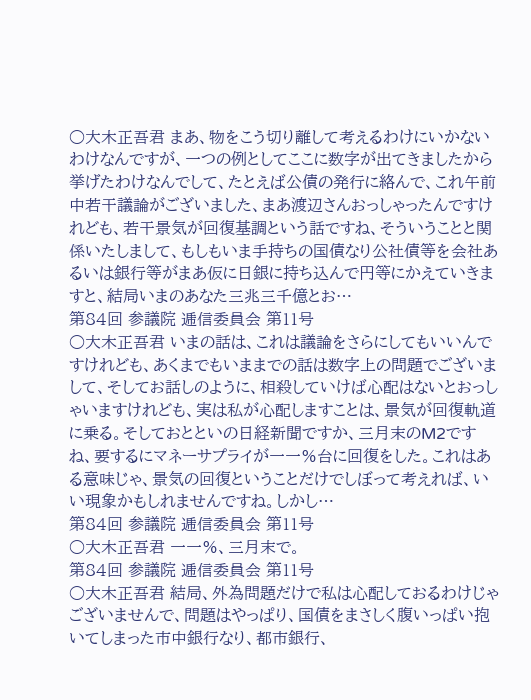○大木正吾君 まあ、物をこう切り離して考えるわけにいかないわけなんですが、一つの例としてここに数字が出てきましたから挙げたわけなんでして、たとえば公債の発行に絡んで、これ午前中若干議論がございました、まあ渡辺さんおっしゃったんですけれども、若干景気が回復基調という話ですね、そういうことと関係いたしまして、もしもいま手持ちの国債なり公社債等を会社あるいは銀行等がまあ仮に日銀に持ち込んで円等にかえていきますと、結局いまのあなた三兆三千億とお…
第84回 参議院 逓信委員会 第11号
○大木正吾君 いまの話は、これは議論をさらにしてもいいんですけれども、あくまでもいままでの話は数字上の問題でございまして、そしてお話しのように、相殺していけば心配はないとおっしゃいますけれども、実は私が心配しますことは、景気が回復軌道に乗る。そしておとといの日経新聞ですか、三月末のM2ですね、要するにマネーサプライが一一%台に回復をした。これはある意味じゃ、景気の回復ということだけでしぼって考えれば、いい現象かもしれませんですね。しかし…
第84回 参議院 逓信委員会 第11号
○大木正吾君 一一%、三月末で。
第84回 参議院 逓信委員会 第11号
○大木正吾君 結局、外為問題だけで私は心配しておるわけじゃございませんで、問題はやっぱり、国債をまさしく腹いっぱい抱いてしまった市中銀行なり、都市銀行、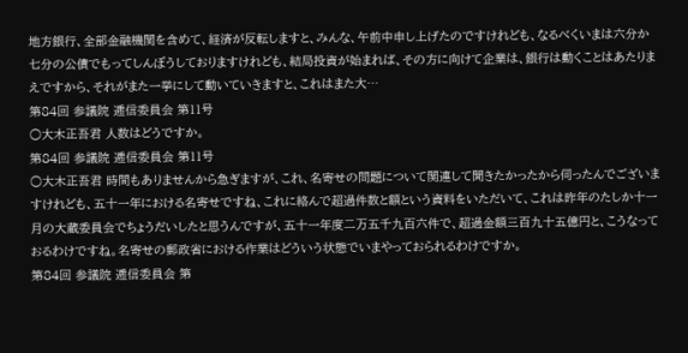地方銀行、全部金融機関を含めて、経済が反転しますと、みんな、午前中申し上げたのですけれども、なるべくいまは六分か七分の公債でもってしんぼうしておりますけれども、結局投資が始まれば、その方に向けて企業は、銀行は動くことはあたりまえですから、それがまた一挙にして動いていきますと、これはまた大…
第84回 参議院 逓信委員会 第11号
○大木正吾君 人数はどうですか。
第84回 参議院 逓信委員会 第11号
○大木正吾君 時間もありませんから急ぎますが、これ、名寄せの問題について関連して聞きたかったから伺ったんでございますけれども、五十一年における名寄せですね、これに絡んで超過件数と額という資料をいただいて、これは昨年のたしか十一月の大蔵委員会でちょうだいしたと思うんですが、五十一年度二万五千九百六件で、超過金額三百九十五億円と、こうなっておるわけですね。名寄せの郵政省における作業はどういう状態でいまやっておられるわけですか。
第84回 参議院 逓信委員会 第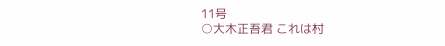11号
○大木正吾君 これは村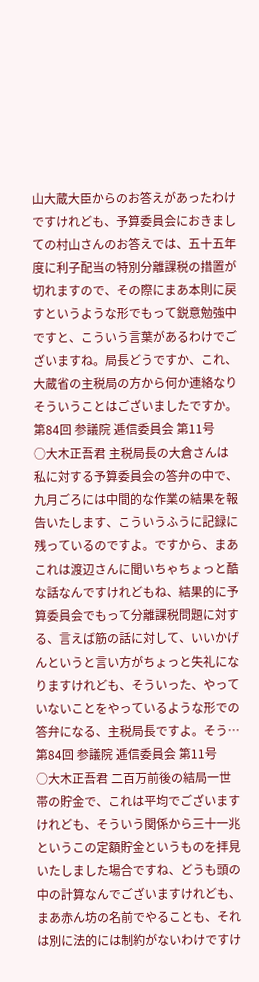山大蔵大臣からのお答えがあったわけですけれども、予算委員会におきましての村山さんのお答えでは、五十五年度に利子配当の特別分離課税の措置が切れますので、その際にまあ本則に戻すというような形でもって鋭意勉強中ですと、こういう言葉があるわけでございますね。局長どうですか、これ、大蔵省の主税局の方から何か連絡なりそういうことはございましたですか。
第84回 参議院 逓信委員会 第11号
○大木正吾君 主税局長の大倉さんは私に対する予算委員会の答弁の中で、九月ごろには中間的な作業の結果を報告いたします、こういうふうに記録に残っているのですよ。ですから、まあこれは渡辺さんに聞いちゃちょっと酷な話なんですけれどもね、結果的に予算委員会でもって分離課税問題に対する、言えば筋の話に対して、いいかげんというと言い方がちょっと失礼になりますけれども、そういった、やっていないことをやっているような形での答弁になる、主税局長ですよ。そう…
第84回 参議院 逓信委員会 第11号
○大木正吾君 二百万前後の結局一世帯の貯金で、これは平均でございますけれども、そういう関係から三十一兆というこの定額貯金というものを拝見いたしました場合ですね、どうも頭の中の計算なんでございますけれども、まあ赤ん坊の名前でやることも、それは別に法的には制約がないわけですけ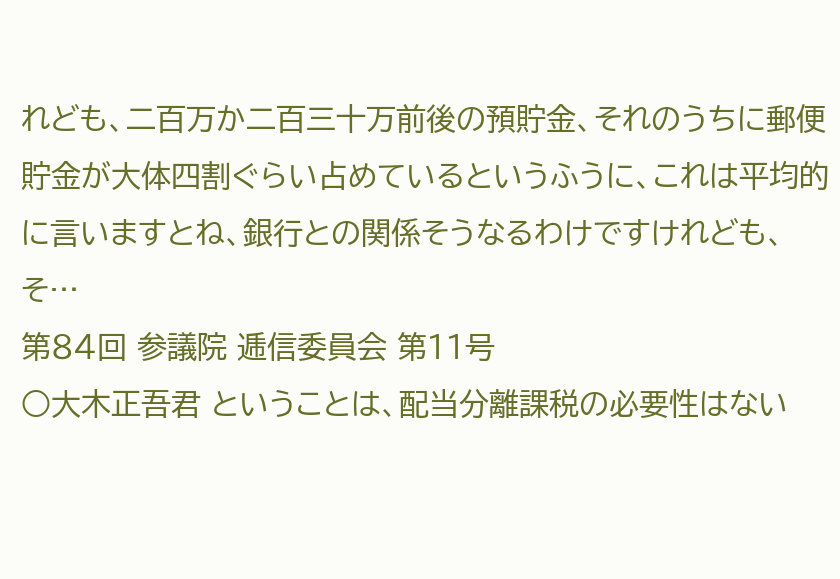れども、二百万か二百三十万前後の預貯金、それのうちに郵便貯金が大体四割ぐらい占めているというふうに、これは平均的に言いますとね、銀行との関係そうなるわけですけれども、そ…
第84回 参議院 逓信委員会 第11号
○大木正吾君 ということは、配当分離課税の必要性はない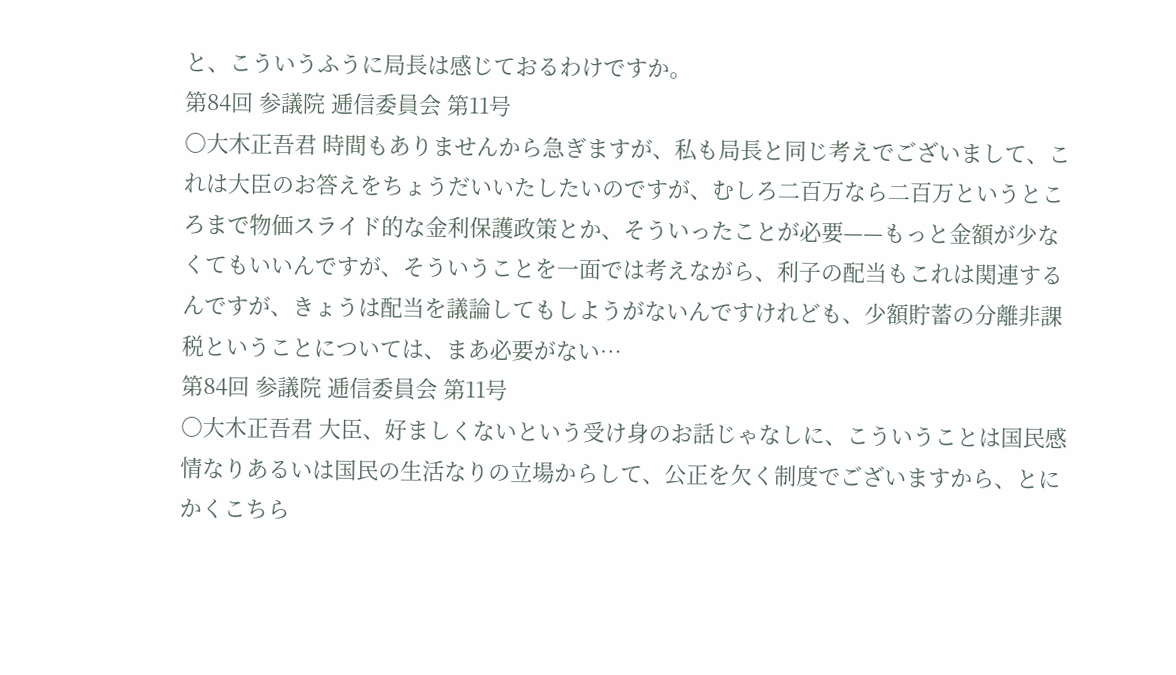と、こういうふうに局長は感じておるわけですか。
第84回 参議院 逓信委員会 第11号
○大木正吾君 時間もありませんから急ぎますが、私も局長と同じ考えでございまして、これは大臣のお答えをちょうだいいたしたいのですが、むしろ二百万なら二百万というところまで物価スライド的な金利保護政策とか、そういったことが必要——もっと金額が少なくてもいいんですが、そういうことを一面では考えながら、利子の配当もこれは関連するんですが、きょうは配当を議論してもしようがないんですけれども、少額貯蓄の分離非課税ということについては、まあ必要がない…
第84回 参議院 逓信委員会 第11号
○大木正吾君 大臣、好ましくないという受け身のお話じゃなしに、こういうことは国民感情なりあるいは国民の生活なりの立場からして、公正を欠く制度でございますから、とにかくこちら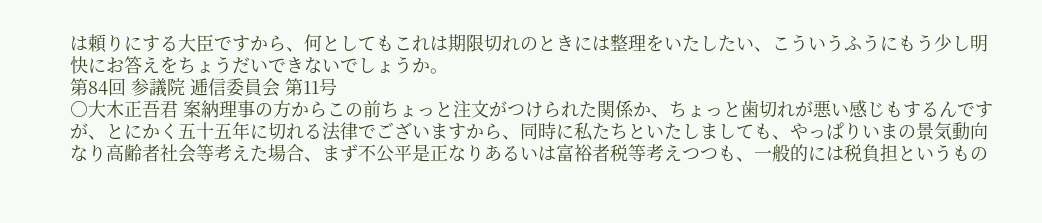は頼りにする大臣ですから、何としてもこれは期限切れのときには整理をいたしたい、こういうふうにもう少し明快にお答えをちょうだいできないでしょうか。
第84回 参議院 逓信委員会 第11号
○大木正吾君 案納理事の方からこの前ちょっと注文がつけられた関係か、ちょっと歯切れが悪い感じもするんですが、とにかく五十五年に切れる法律でございますから、同時に私たちといたしましても、やっぱりいまの景気動向なり高齢者社会等考えた場合、まず不公平是正なりあるいは富裕者税等考えつつも、一般的には税負担というもの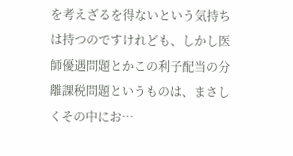を考えざるを得ないという気持ちは持つのですけれども、しかし医師優遇問題とかこの利子配当の分離課税問題というものは、まさしくその中にお…